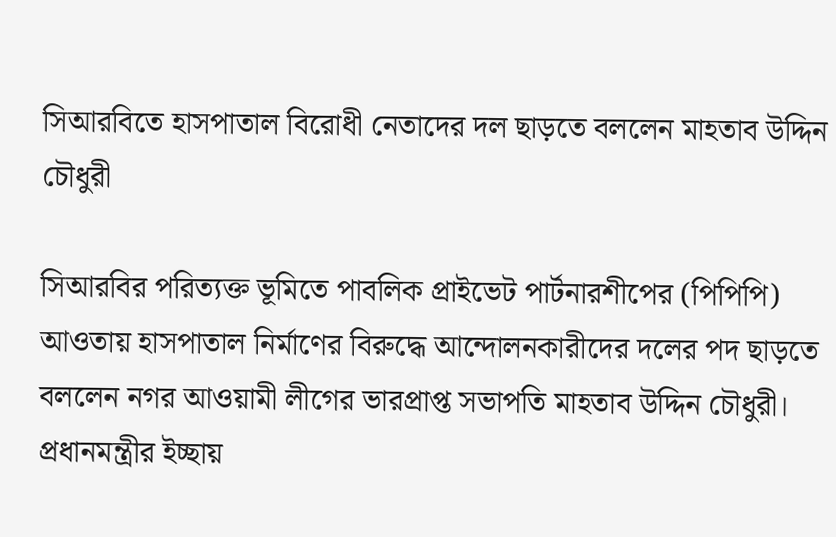সিআরবিতে হাসপাতাল বিরোধী নেতাদের দল ছাড়তে বললেন মাহতাব উদ্দিন চৌধুরী

সিআরবির পরিত্যক্ত ভূমিতে পাবলিক প্রাইভেট পার্টনারশীপের (পিপিপি) আওতায় হাসপাতাল নির্মাণের বিরুদ্ধে আন্দোলনকারীদের দলের পদ ছাড়তে বললেন নগর আওয়ামী লীগের ভারপ্রাপ্ত সভাপতি মাহতাব উদ্দিন চৌধুরী। প্রধানমন্ত্রীর ইচ্ছায়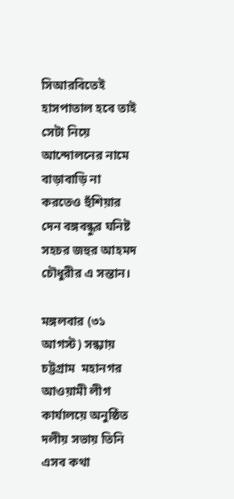সিআরবিতেই হাসপাতাল হবে তাই সেটা নিয়ে আন্দোলনের নামে বাড়াবাড়ি না করতেও হুঁশিয়ার দেন বঙ্গবন্ধুর ঘনিষ্ট সহচর জহুর আহমদ চৌধুরীর এ সন্তান।

মঙ্গলবার (৩১ আগস্ট) সন্ধ্যায় চট্টগ্রাম  মহানগর আওয়ামী লীগ কার্যালয়ে অনুষ্ঠিত দলীয় সভায় তিনি এসব কথা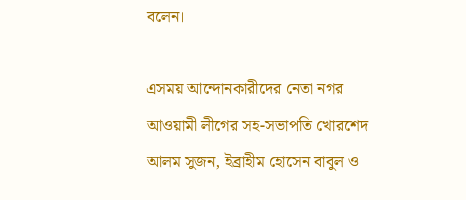বলেন।

এসময় আন্দোনকারীদের নেতা নগর আওয়ামী লীগের সহ-সভাপতি খোরশেদ আলম সুজন, ইব্রাহীম হোসেন বাবুল ও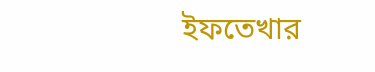ইফতেখার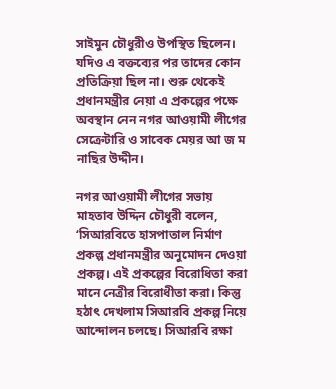সাইমুন চৌধুরীও উপস্থিত ছিলেন। যদিও এ বক্তব্যের পর তাদের কোন প্রতিক্রিয়া ছিল না। শুরু থেকেই প্রধানমন্ত্রীর নেয়া এ প্রকল্পের পক্ষে অবস্থান নেন নগর আওয়ামী লীগের সেক্রেটারি ও সাবেক মেয়র আ জ ম নাছির উদ্দীন।

নগর আওয়ামী লীগের সভায় মাহতাব উদ্দিন চৌধুরী বলেন, ‘সিআরবিতে হাসপাতাল নির্মাণ প্রকল্প প্রধানমন্ত্রীর অনুমোদন দেওয়া প্রকল্প। এই প্রকল্পের বিরোধিতা করা মানে নেত্রীর বিরোধীতা করা। কিন্তু হঠাৎ দেখলাম সিআরবি প্রকল্প নিয়ে আন্দোলন চলছে। সিআরবি রক্ষা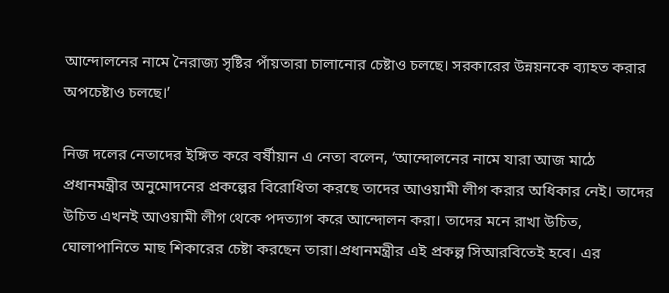আন্দোলনের নামে নৈরাজ্য সৃষ্টির পাঁয়তারা চালানোর চেষ্টাও চলছে। সরকারের উন্নয়নকে ব্যাহত করার অপচেষ্টাও চলছে।’

নিজ দলের নেতাদের ইঙ্গিত করে বর্ষীয়ান এ নেতা বলেন, ‘আন্দোলনের নামে যারা আজ মাঠে প্রধানমন্ত্রীর অনুমোদনের প্রকল্পের বিরোধিতা করছে তাদের আওয়ামী লীগ করার অধিকার নেই। তাদের উচিত এখনই আওয়ামী লীগ থেকে পদত্যাগ করে আন্দোলন করা। তাদের মনে রাখা উচিত, ঘোলাপানিতে মাছ শিকারের চেষ্টা করছেন তারা।প্রধানমন্ত্রীর এই প্রকল্প সিআরবিতেই হবে। এর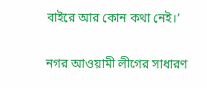বাইরে আর কোন কথা নেই।’

নগর আওয়ামী লীগের সাধারণ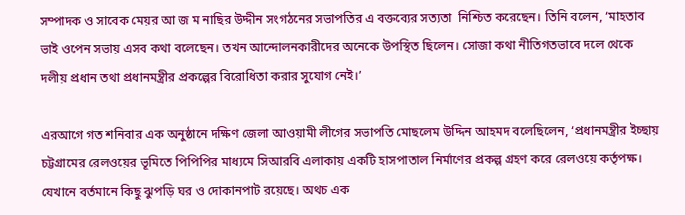সম্পাদক ও সাবেক মেয়র আ জ ম নাছির উদ্দীন সংগঠনের সভাপতির এ বক্তব্যের সত্যতা  নিশ্চিত করেছেন। তিনি বলেন, ‘মাহতাব ভাই ওপেন সভায় এসব কথা বলেছেন। তখন আন্দোলনকারীদের অনেকে উপস্থিত ছিলেন। সোজা কথা নীতিগতভাবে দলে থেকে দলীয় প্রধান তথা প্রধানমন্ত্রীর প্রকল্পের বিরোধিতা করার সুযোগ নেই।’

এরআগে গত শনিবার এক অনুষ্ঠানে দক্ষিণ জেলা আওয়ামী লীগের সভাপতি মোছলেম উদ্দিন আহমদ বলেছিলেন, ‘প্রধানমন্ত্রীর ইচ্ছায় চট্টগ্রামের রেলওয়ের ভূমিতে পিপিপির মাধ্যমে সিআরবি এলাকায় একটি হাসপাতাল নির্মাণের প্রকল্প গ্রহণ করে রেলওয়ে কর্তৃপক্ষ। যেখানে বর্তমানে কিছু ঝুপড়ি ঘর ও দোকানপাট রয়েছে। অথচ এক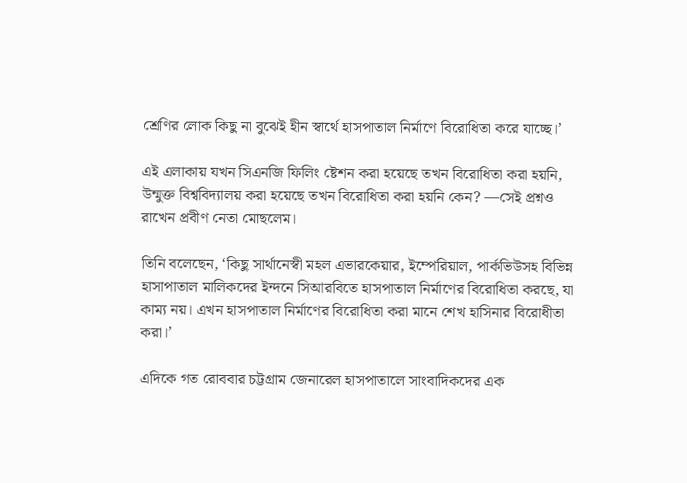শ্রেণির লোক কিছু না বুঝেই হীন স্বার্থে হাসপাতাল নির্মাণে বিরোধিতা করে যাচ্ছে।’

এই এলাকায় যখন সিএনজি ফিলিং ষ্টেশন করা হয়েছে তখন বিরোধিতা করা হয়নি, উন্মুক্ত বিশ্ববিদ্যালয় করা হয়েছে তখন বিরোধিতা করা হয়নি কেন? —সেই প্রশ্নও রাখেন প্রবীণ নেতা মোছলেম।

তিনি বলেছেন, ‘কিছু সার্থানেস্বী মহল এভারকেয়ার, ইম্পেরিয়াল, পার্কভিউসহ বিভিন্ন হাসাপাতাল মালিকদের ইন্দনে সিআরবিতে হাসপাতাল নির্মাণের বিরোধিতা করছে, যা কাম্য নয়। এখন হাসপাতাল নির্মাণের বিরোধিতা করা মানে শেখ হাসিনার বিরোধীতা করা।’

এদিকে গত রোববার চট্টগ্রাম জেনারেল হাসপাতালে সাংবাদিকদের এক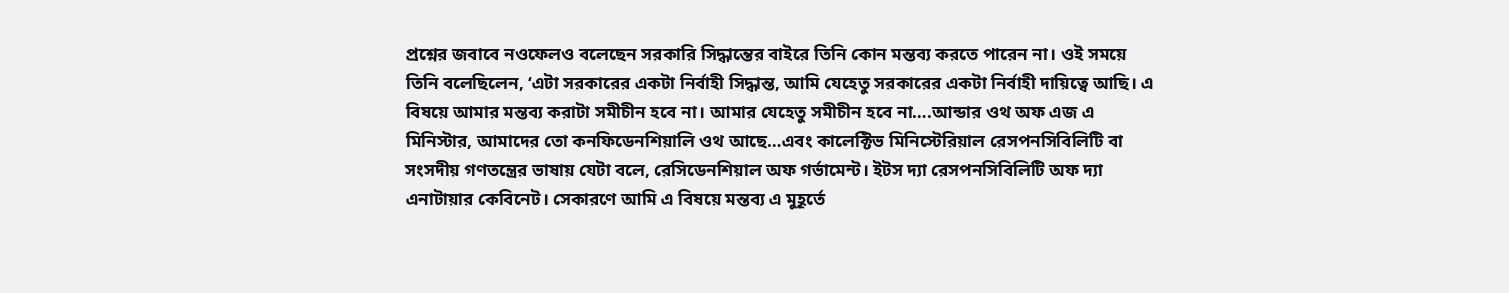প্রশ্নের জবাবে নওফেলও বলেছেন সরকারি সিদ্ধান্তের বাইরে তিনি কোন মন্তব্য করতে পারেন না। ওই সময়ে তিনি বলেছিলেন, ‘এটা সরকারের একটা নির্বাহী সিদ্ধান্ত, আমি যেহেতু সরকারের একটা নির্বাহী দায়িত্বে আছি। এ বিষয়ে আমার মন্তব্য করাটা সমীচীন হবে না। আমার যেহেতু সমীচীন হবে না….আন্ডার ওথ অফ এজ এ মিনিস্টার, আমাদের তো কনফিডেনশিয়ালি ওথ আছে…এবং কালেক্টিভ মিনিস্টেরিয়াল রেসপনসিবিলিটি বা সংসদীয় গণতন্ত্রের ভাষায় যেটা বলে, রেসিডেনশিয়াল অফ গর্ভামেন্ট। ইটস দ্যা রেসপনসিবিলিটি অফ দ্যা এনাটায়ার কেবিনেট। সেকারণে আমি এ বিষয়ে মন্তব্য এ মুহূর্তে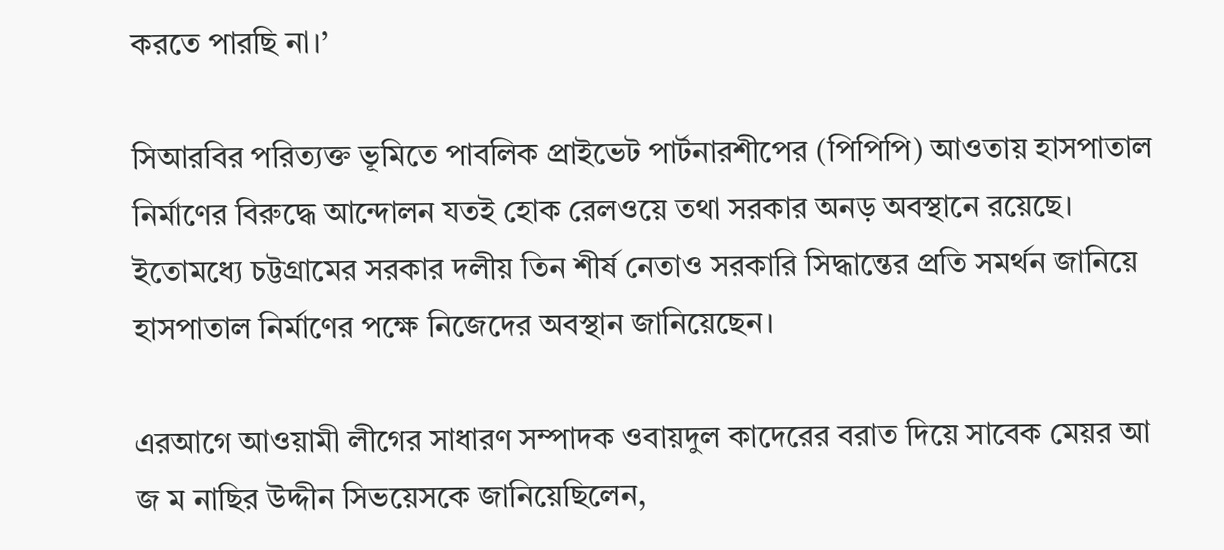করতে পারছি না।’

সিআরবির পরিত্যক্ত ভূমিতে পাবলিক প্রাইভেট পার্টনারশীপের (পিপিপি) আওতায় হাসপাতাল নির্মাণের বিরুদ্ধে আন্দোলন যতই হোক রেলওয়ে তথা সরকার অনড় অবস্থানে রয়েছে। ইতোমধ্যে চট্টগ্রামের সরকার দলীয় তিন শীর্ষ নেতাও সরকারি সিদ্ধান্তের প্রতি সমর্থন জানিয়ে হাসপাতাল নির্মাণের পক্ষে নিজেদের অবস্থান জানিয়েছেন।

এরআগে আওয়ামী লীগের সাধারণ সম্পাদক ওবায়দুল কাদেরের বরাত দিয়ে সাবেক মেয়র আ জ ম নাছির উদ্দীন সিভয়েসকে জানিয়েছিলেন,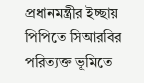প্রধানমন্ত্রীর ইচ্ছায় পিপিতে সিআরবির পরিত্যক্ত ভূমিতে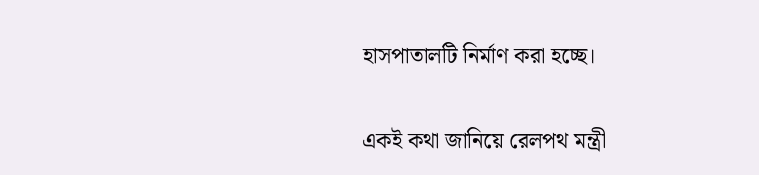হাসপাতালটি নির্মাণ করা হচ্ছে।

একই কথা জানিয়ে রেলপথ মন্ত্রী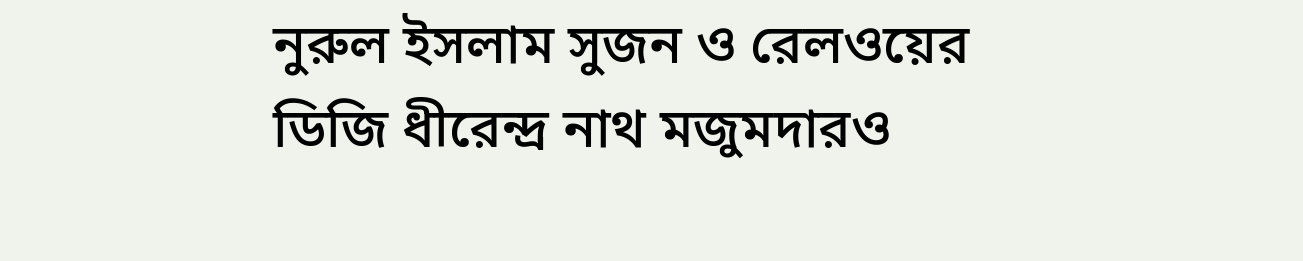নুরুল ইসলাম সুজন ও রেলওয়ের ডিজি ধীরেন্দ্র নাথ মজুমদারও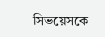সিভয়েসকে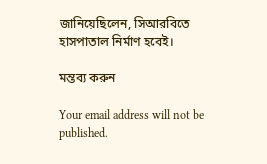জানিয়েছিলেন, সিআরবিতে হাসপাতাল নির্মাণ হবেই।

মন্তব্য করুন

Your email address will not be published.